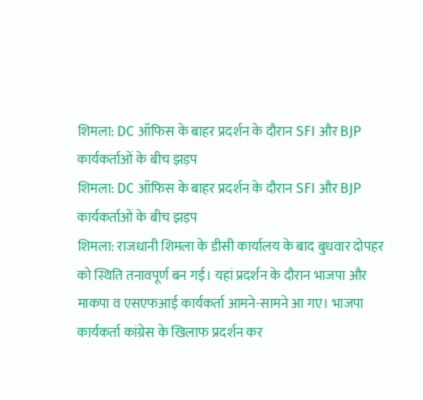शिमला: DC ऑफिस के बाहर प्रदर्शन के दौरान SFI और BJP कार्यकर्ताओं के बीच झड़प
शिमला: DC ऑफिस के बाहर प्रदर्शन के दौरान SFI और BJP कार्यकर्ताओं के बीच झड़प
शिमला: राजधानी शिमला के डीसी कार्यालय के बाद बुधवार दोपहर को स्थिति तनावपूर्ण बन गई। यहां प्रदर्शन के दौरान भाजपा और माकपा व एसएफआई कार्यकर्ता आमने-सामने आ गए। भाजपा कार्यकर्ता कांग्रेस के खिलाफ प्रदर्शन कर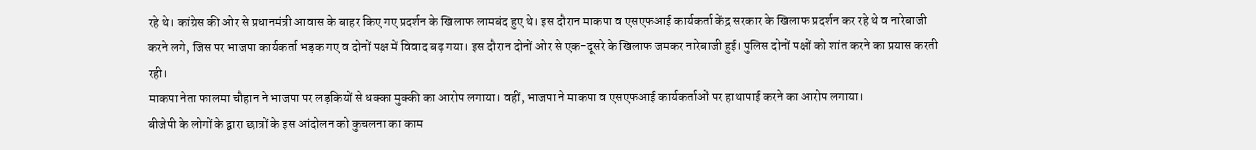रहे थे। कांग्रेस की ओर से प्रधानमंत्री आवास के बाहर किए गए प्रदर्शन के खिलाफ लामबंद हुए थे। इस दौरान माकपा व एसएफआई कार्यकर्ता केंद्र सरकार के खिलाफ प्रदर्शन कर रहे थे व नारेबाजी करने लगे, जिस पर भाजपा कार्यकर्ता भड़क गए व दोनों पक्ष में विवाद बढ़ गया। इस दौरान दोनों ओर से एक-दूसरे के खिलाफ जमकर नारेबाजी हुई। पुलिस दोनों पक्षों को शांत करने का प्रयास करती रही।
माकपा नेता फालमा चौहान ने भाजपा पर लड़कियों से धक्का मुक्की का आरोप लगाया। वहीं, भाजपा ने माकपा व एसएफआई कार्यकर्ताओं पर हाथापाई करने का आरोप लगाया।
बीजेपी के लोगों के द्वारा छात्रों के इस आंदोलन को कुचलना का काम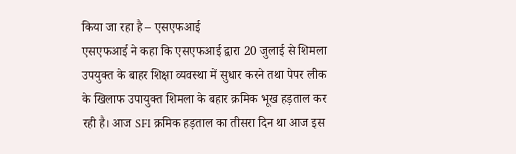किया जा रहा है – एसएफआई
एसएफआई ने कहा कि एसएफआई द्वारा 20 जुलाई से शिमला उपयुक्त के बाहर शिक्षा व्यवस्था में सुधार करने तथा पेपर लीक के खिलाफ उपायुक्त शिमला के बहार क्रमिक भूख हड़ताल कर रही है। आज SFI क्रमिक हड़ताल का तीसरा दिन था आज इस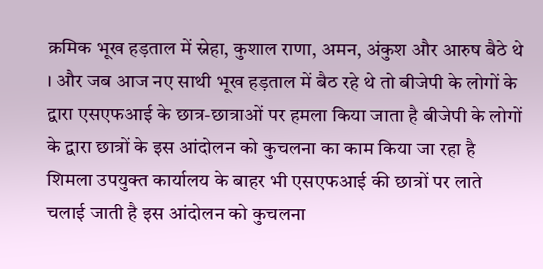क्रमिक भूख हड़ताल में स्नेहा, कुशाल राणा, अमन, अंकुश और आरुष बैठे थे । और जब आज नए साथी भूख हड़ताल में बैठ रहे थे तो बीजेपी के लोगों के द्वारा एसएफआई के छात्र-छात्राओं पर हमला किया जाता है बीजेपी के लोगों के द्वारा छात्रों के इस आंदोलन को कुचलना का काम किया जा रहा है शिमला उपयुक्त कार्यालय के बाहर भी एसएफआई की छात्रों पर लाते चलाई जाती है इस आंदोलन को कुचलना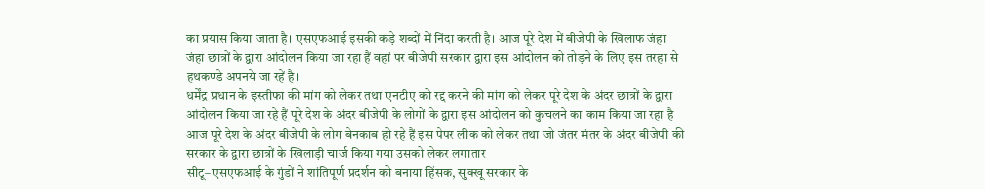का प्रयास किया जाता है। एसएफआई इसकी कड़े शब्दों में निंदा करती है। आज पूरे देश में बीजेपी के खिलाफ जंहा जंहा छात्रों के द्वारा आंदोलन किया जा रहा हैं वहां पर बीजेपी सरकार द्वारा इस आंदोलन को तोड़ने के लिए इस तरहा से हथकण्डे अपनये जा रहें है।
धर्मेंद्र प्रधान के इस्तीफा की मांग को लेकर तथा एनटीए को रद्द करने की मांग को लेकर पूरे देश के अंदर छात्रों के द्वारा आंदोलन किया जा रहे हैं पूरे देश के अंदर बीजेपी के लोगों के द्वारा इस आंदोलन को कुचलने का काम किया जा रहा है आज पूरे देश के अंदर बीजेपी के लोग बेनकाब हो रहे हैं इस पेपर लीक को लेकर तथा जो जंतर मंतर के अंदर बीजेपी की सरकार के द्वारा छात्रों के खिलाड़ी चार्ज किया गया उसको लेकर लगातार
सीटू–एसएफआई के गुंडों ने शांतिपूर्ण प्रदर्शन को बनाया हिंसक, सुक्खू सरकार के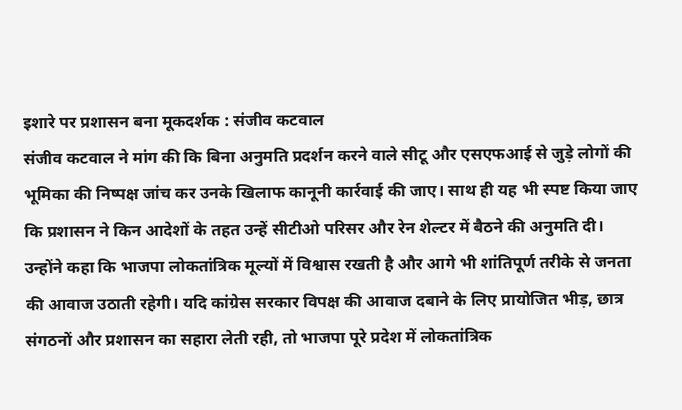इशारे पर प्रशासन बना मूकदर्शक : संजीव कटवाल
संजीव कटवाल ने मांग की कि बिना अनुमति प्रदर्शन करने वाले सीटू और एसएफआई से जुड़े लोगों की भूमिका की निष्पक्ष जांच कर उनके खिलाफ कानूनी कार्रवाई की जाए। साथ ही यह भी स्पष्ट किया जाए कि प्रशासन ने किन आदेशों के तहत उन्हें सीटीओ परिसर और रेन शेल्टर में बैठने की अनुमति दी।
उन्होंने कहा कि भाजपा लोकतांत्रिक मूल्यों में विश्वास रखती है और आगे भी शांतिपूर्ण तरीके से जनता की आवाज उठाती रहेगी। यदि कांग्रेस सरकार विपक्ष की आवाज दबाने के लिए प्रायोजित भीड़, छात्र संगठनों और प्रशासन का सहारा लेती रही, तो भाजपा पूरे प्रदेश में लोकतांत्रिक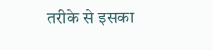तरीके से इसका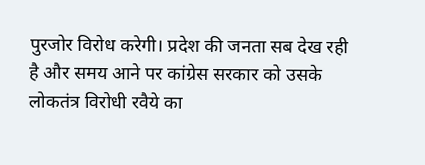पुरजोर विरोध करेगी। प्रदेश की जनता सब देख रही है और समय आने पर कांग्रेस सरकार को उसके लोकतंत्र विरोधी रवैये का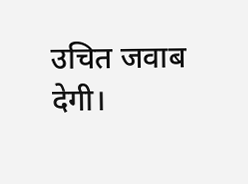उचित जवाब देगी।